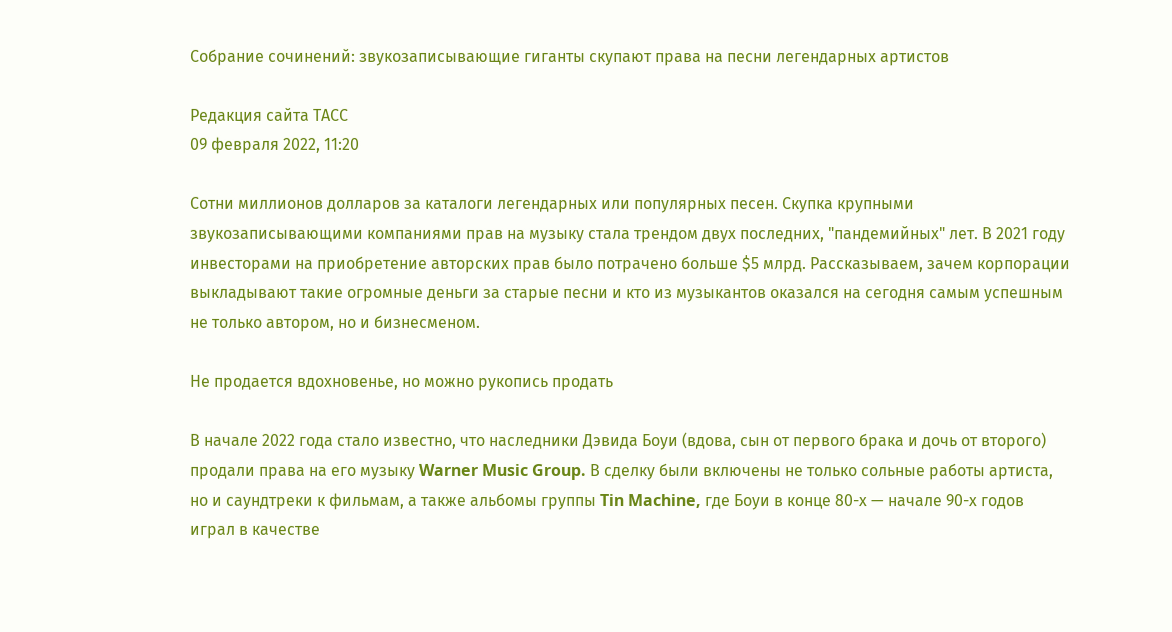Собрание сочинений: звукозаписывающие гиганты скупают права на песни легендарных артистов

Редакция сайта ТАСС
09 февраля 2022, 11:20

Сотни миллионов долларов за каталоги легендарных или популярных песен. Скупка крупными звукозаписывающими компаниями прав на музыку стала трендом двух последних, "пандемийных" лет. В 2021 году инвесторами на приобретение авторских прав было потрачено больше $5 млрд. Рассказываем, зачем корпорации выкладывают такие огромные деньги за старые песни и кто из музыкантов оказался на сегодня самым успешным не только автором, но и бизнесменом.

Не продается вдохновенье, но можно рукопись продать

В начале 2022 года стало известно, что наследники Дэвида Боуи (вдова, сын от первого брака и дочь от второго) продали права на его музыку Warner Music Group. В сделку были включены не только сольные работы артиста, но и саундтреки к фильмам, а также альбомы группы Tin Machine, где Боуи в конце 80-х — начале 90-х годов играл в качестве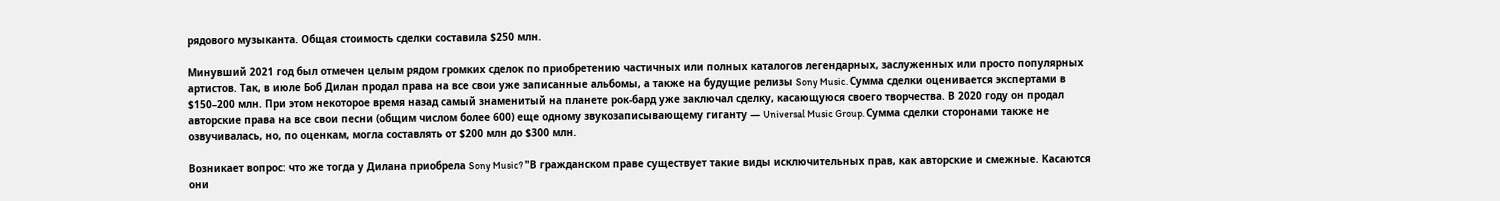рядового музыканта. Общая стоимость сделки составила $250 млн.

Минувший 2021 год был отмечен целым рядом громких сделок по приобретению частичных или полных каталогов легендарных, заслуженных или просто популярных артистов. Так, в июле Боб Дилан продал права на все свои уже записанные альбомы, а также на будущие релизы Sony Music. Сумма сделки оценивается экспертами в $150–200 млн. При этом некоторое время назад самый знаменитый на планете рок-бард уже заключал сделку, касающуюся своего творчества. В 2020 году он продал авторские права на все свои песни (общим числом более 600) еще одному звукозаписывающему гиганту — Universal Music Group. Сумма сделки сторонами также не озвучивалась, но, по оценкам, могла составлять от $200 млн до $300 млн.

Возникает вопрос: что же тогда у Дилана приобрела Sony Music? "В гражданском праве существует такие виды исключительных прав, как авторские и смежные. Касаются они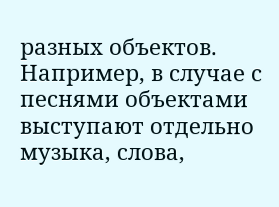разных объектов. Например, в случае с песнями объектами выступают отдельно музыка, слова,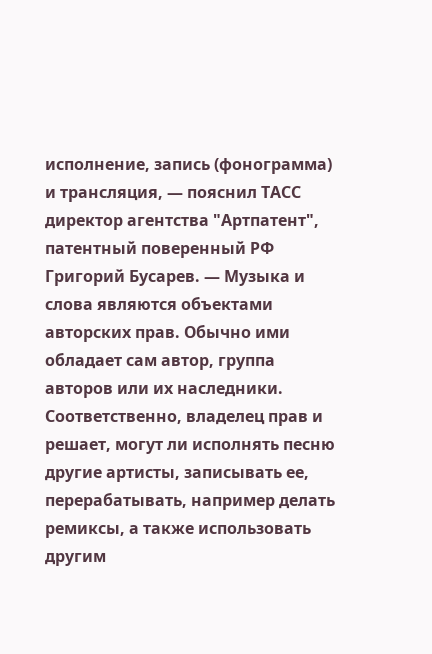исполнение, запись (фонограмма) и трансляция, — пояснил ТАСС директор агентства "Артпатент", патентный поверенный РФ Григорий Бусарев. — Музыка и слова являются объектами авторских прав. Обычно ими обладает сам автор, группа авторов или их наследники. Соответственно, владелец прав и решает, могут ли исполнять песню другие артисты, записывать ее, перерабатывать, например делать ремиксы, а также использовать другим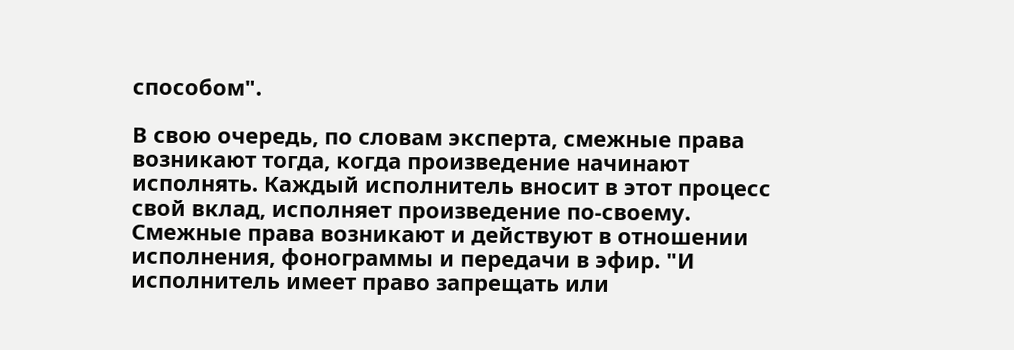способом".

В свою очередь, по словам эксперта, смежные права возникают тогда, когда произведение начинают исполнять. Каждый исполнитель вносит в этот процесс свой вклад, исполняет произведение по-своему. Смежные права возникают и действуют в отношении исполнения, фонограммы и передачи в эфир. "И исполнитель имеет право запрещать или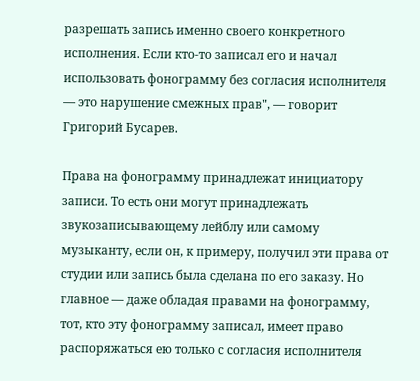разрешать запись именно своего конкретного исполнения. Если кто-то записал его и начал использовать фонограмму без согласия исполнителя — это нарушение смежных прав", — говорит Григорий Бусарев.

Права на фонограмму принадлежат инициатору записи. То есть они могут принадлежать звукозаписывающему лейблу или самому музыканту, если он, к примеру, получил эти права от студии или запись была сделана по его заказу. Но главное — даже обладая правами на фонограмму, тот, кто эту фонограмму записал, имеет право распоряжаться ею только с согласия исполнителя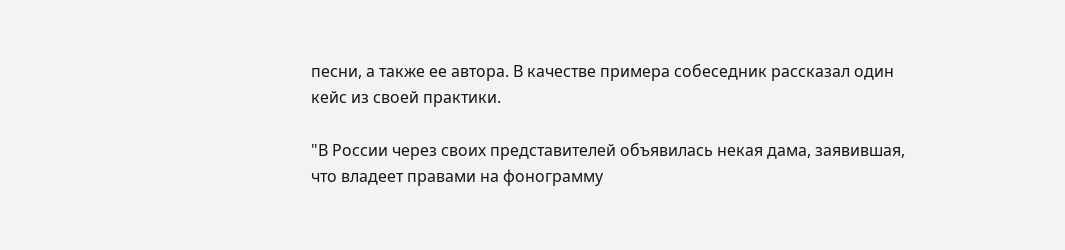песни, а также ее автора. В качестве примера собеседник рассказал один кейс из своей практики.

"В России через своих представителей объявилась некая дама, заявившая, что владеет правами на фонограмму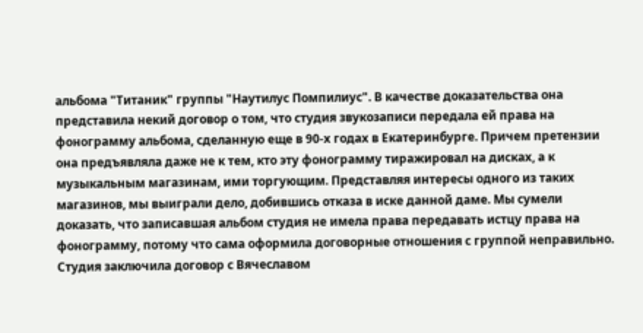альбома "Титаник" группы "Наутилус Помпилиус". В качестве доказательства она представила некий договор о том, что студия звукозаписи передала ей права на фонограмму альбома, сделанную еще в 90-х годах в Екатеринбурге. Причем претензии она предъявляла даже не к тем, кто эту фонограмму тиражировал на дисках, а к музыкальным магазинам, ими торгующим. Представляя интересы одного из таких магазинов, мы выиграли дело, добившись отказа в иске данной даме. Мы сумели доказать, что записавшая альбом студия не имела права передавать истцу права на фонограмму, потому что сама оформила договорные отношения с группой неправильно. Студия заключила договор с Вячеславом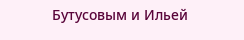Бутусовым и Ильей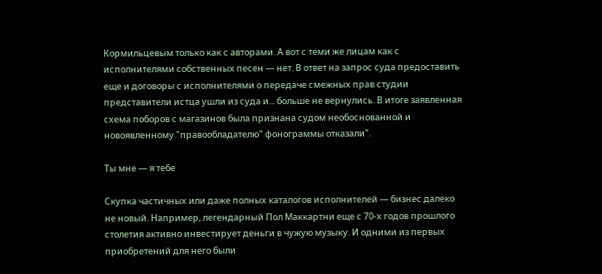Кормильцевым только как с авторами. А вот с теми же лицам как с исполнителями собственных песен — нет. В ответ на запрос суда предоставить еще и договоры с исполнителями о передаче смежных прав студии представители истца ушли из суда и... больше не вернулись. В итоге заявленная схема поборов с магазинов была признана судом необоснованной и новоявленному "правообладателю" фонограммы отказали".

Ты мне — я тебе

Скупка частичных или даже полных каталогов исполнителей — бизнес далеко не новый. Например, легендарный Пол Маккартни еще с 70-х годов прошлого столетия активно инвестирует деньги в чужую музыку. И одними из первых приобретений для него были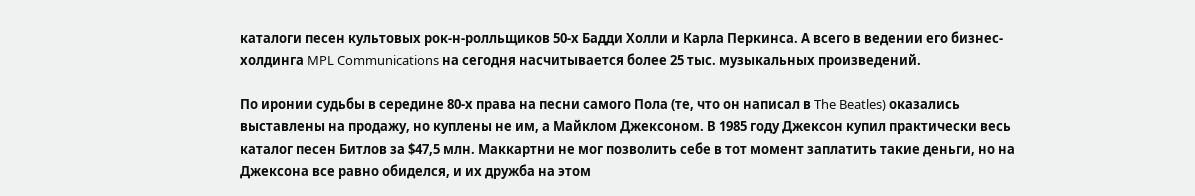каталоги песен культовых рок-н-ролльщиков 50-х Бадди Холли и Карла Перкинса. А всего в ведении его бизнес-холдинга MPL Communications на сегодня насчитывается более 25 тыс. музыкальных произведений.

По иронии судьбы в середине 80-х права на песни самого Пола (те, что он написал в The Beatles) оказались выставлены на продажу, но куплены не им, а Майклом Джексоном. В 1985 году Джексон купил практически весь каталог песен Битлов за $47,5 млн. Маккартни не мог позволить себе в тот момент заплатить такие деньги, но на Джексона все равно обиделся, и их дружба на этом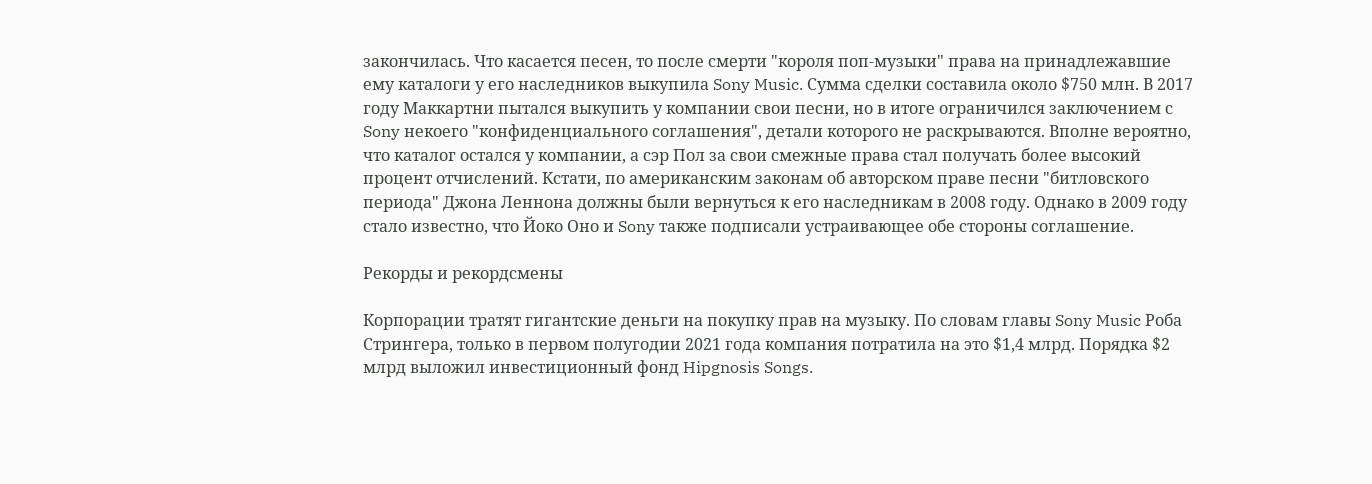закончилась. Что касается песен, то после смерти "короля поп-музыки" права на принадлежавшие ему каталоги у его наследников выкупила Sony Music. Сумма сделки составила около $750 млн. В 2017 году Маккартни пытался выкупить у компании свои песни, но в итоге ограничился заключением с Sony некоего "конфиденциального соглашения", детали которого не раскрываются. Вполне вероятно, что каталог остался у компании, а сэр Пол за свои смежные права стал получать более высокий процент отчислений. Кстати, по американским законам об авторском праве песни "битловского периода" Джона Леннона должны были вернуться к его наследникам в 2008 году. Однако в 2009 году стало известно, что Йоко Оно и Sony также подписали устраивающее обе стороны соглашение.

Рекорды и рекордсмены

Корпорации тратят гигантские деньги на покупку прав на музыку. По словам главы Sony Music Роба Стрингера, только в первом полугодии 2021 года компания потратила на это $1,4 млрд. Порядка $2 млрд выложил инвестиционный фонд Hipgnosis Songs.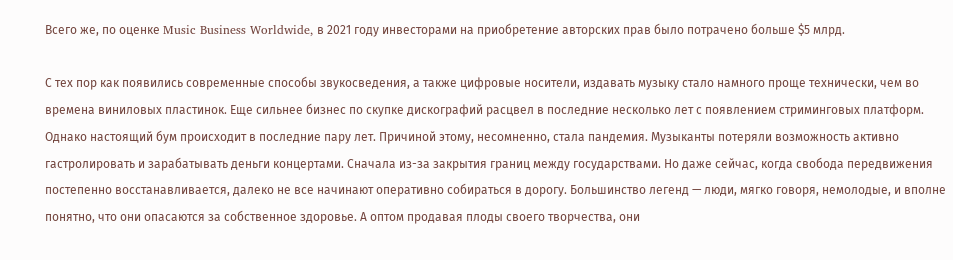Всего же, по оценке Music Business Worldwide, в 2021 году инвесторами на приобретение авторских прав было потрачено больше $5 млрд.

С тех пор как появились современные способы звукосведения, а также цифровые носители, издавать музыку стало намного проще технически, чем во времена виниловых пластинок. Еще сильнее бизнес по скупке дискографий расцвел в последние несколько лет с появлением стриминговых платформ. Однако настоящий бум происходит в последние пару лет. Причиной этому, несомненно, стала пандемия. Музыканты потеряли возможность активно гастролировать и зарабатывать деньги концертами. Сначала из-за закрытия границ между государствами. Но даже сейчас, когда свобода передвижения постепенно восстанавливается, далеко не все начинают оперативно собираться в дорогу. Большинство легенд — люди, мягко говоря, немолодые, и вполне понятно, что они опасаются за собственное здоровье. А оптом продавая плоды своего творчества, они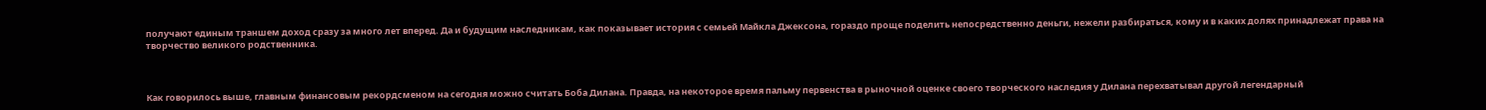получают единым траншем доход сразу за много лет вперед. Да и будущим наследникам, как показывает история с семьей Майкла Джексона, гораздо проще поделить непосредственно деньги, нежели разбираться, кому и в каких долях принадлежат права на творчество великого родственника.



Как говорилось выше, главным финансовым рекордсменом на сегодня можно считать Боба Дилана. Правда, на некоторое время пальму первенства в рыночной оценке своего творческого наследия у Дилана перехватывал другой легендарный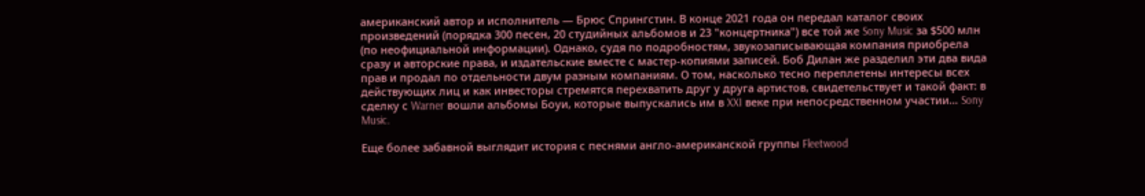американский автор и исполнитель — Брюс Спрингстин. В конце 2021 года он передал каталог своих произведений (порядка 300 песен, 20 студийных альбомов и 23 "концертника") все той же Sony Music за $500 млн (по неофициальной информации). Однако, судя по подробностям, звукозаписывающая компания приобрела сразу и авторские права, и издательские вместе с мастер-копиями записей. Боб Дилан же разделил эти два вида прав и продал по отдельности двум разным компаниям. О том, насколько тесно переплетены интересы всех действующих лиц и как инвесторы стремятся перехватить друг у друга артистов, свидетельствует и такой факт: в сделку с Warner вошли альбомы Боуи, которые выпускались им в XXI веке при непосредственном участии… Sony Music.

Еще более забавной выглядит история с песнями англо-американской группы Fleetwood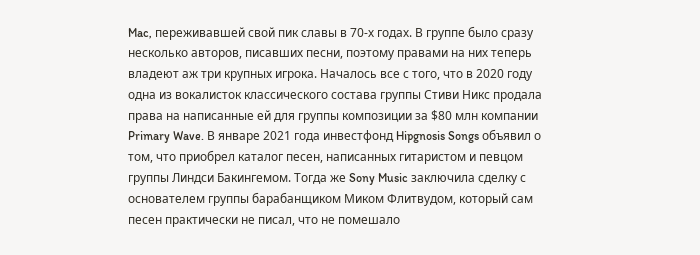Mac, переживавшей свой пик славы в 70-х годах. В группе было сразу несколько авторов, писавших песни, поэтому правами на них теперь владеют аж три крупных игрока. Началось все с того, что в 2020 году одна из вокалисток классического состава группы Стиви Никс продала права на написанные ей для группы композиции за $80 млн компании Primary Wave. В январе 2021 года инвестфонд Hipgnosis Songs объявил о том, что приобрел каталог песен, написанных гитаристом и певцом группы Линдси Бакингемом. Тогда же Sony Music заключила сделку с основателем группы барабанщиком Миком Флитвудом, который сам песен практически не писал, что не помешало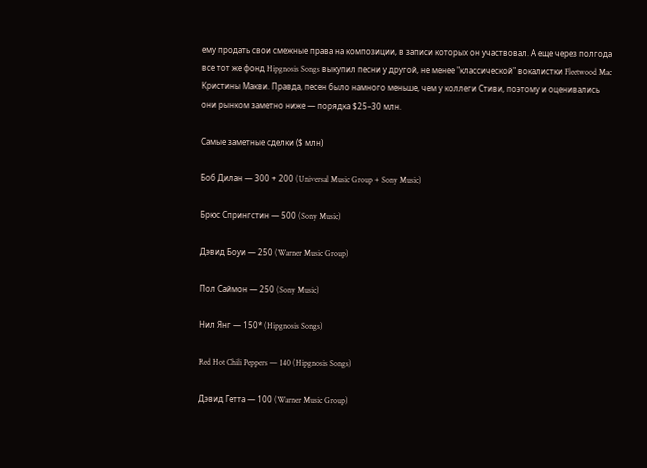ему продать свои смежные права на композиции, в записи которых он участвовал. А еще через полгода все тот же фонд Hipgnosis Songs выкупил песни у другой, не менее "классической" вокалистки Fleetwood Mac Кристины Макви. Правда, песен было намного меньше, чем у коллеги Стиви, поэтому и оценивались они рынком заметно ниже — порядка $25–30 млн.

Самые заметные сделки ($ млн)

Боб Дилан — 300 + 200 (Universal Music Group + Sony Music)

Брюс Спрингстин — 500 (Sony Music)

Дэвид Боуи — 250 (Warner Music Group)

Пол Саймон — 250 (Sony Music)

Нил Янг — 150* (Hipgnosis Songs)

Red Hot Chili Peppers — 140 (Hipgnosis Songs)

Дэвид Гетта — 100 (Warner Music Group)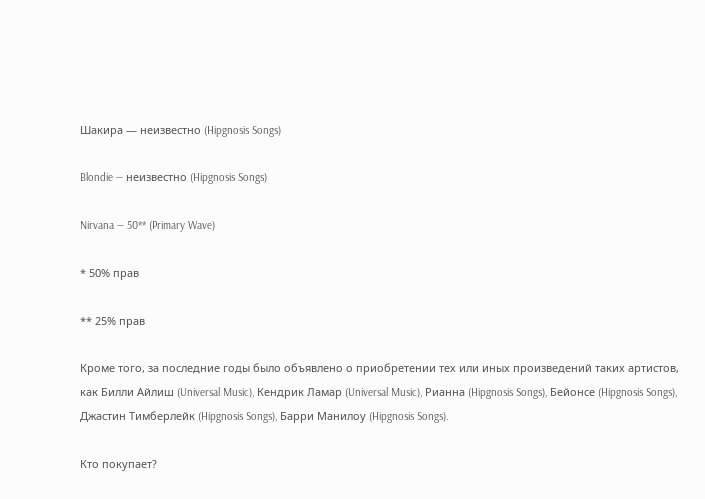Шакира — неизвестно (Hipgnosis Songs)

Blondie — неизвестно (Hipgnosis Songs)

Nirvana — 50** (Primary Wave)

* 50% прав

** 25% прав

Кроме того, за последние годы было объявлено о приобретении тех или иных произведений таких артистов, как Билли Айлиш (Universal Music), Кендрик Ламар (Universal Music), Рианна (Hipgnosis Songs), Бейонсе (Hipgnosis Songs), Джастин Тимберлейк (Hipgnosis Songs), Барри Манилоу (Hipgnosis Songs).

Кто покупает?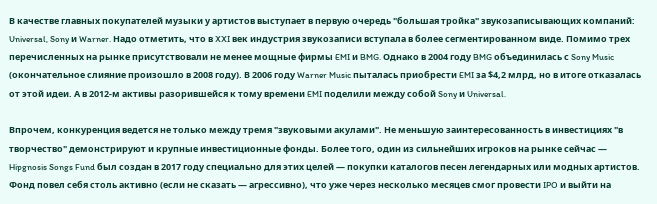В качестве главных покупателей музыки у артистов выступает в первую очередь "большая тройка" звукозаписывающих компаний: Universal, Sony и Warner. Надо отметить, что в XXI век индустрия звукозаписи вступала в более сегментированном виде. Помимо трех перечисленных на рынке присутствовали не менее мощные фирмы EMI и BMG. Однако в 2004 году BMG объединилась с Sony Music (окончательное слияние произошло в 2008 году). В 2006 году Warner Music пыталась приобрести EMI за $4,2 млрд, но в итоге отказалась от этой идеи. А в 2012-м активы разорившейся к тому времени EMI поделили между собой Sony и Universal.

Впрочем, конкуренция ведется не только между тремя "звуковыми акулами". Не меньшую заинтересованность в инвестициях "в творчество" демонстрируют и крупные инвестиционные фонды. Более того, один из сильнейших игроков на рынке сейчас — Hipgnosis Songs Fund был создан в 2017 году специально для этих целей — покупки каталогов песен легендарных или модных артистов. Фонд повел себя столь активно (если не сказать — агрессивно), что уже через несколько месяцев смог провести IPO и выйти на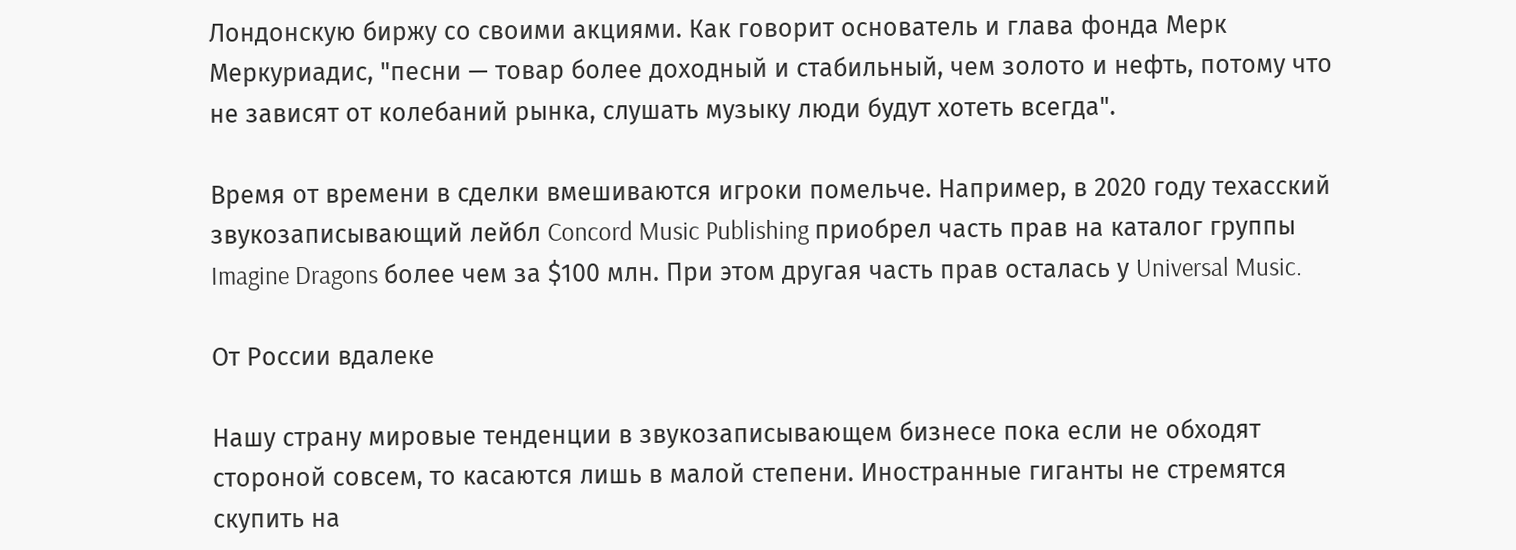Лондонскую биржу со своими акциями. Как говорит основатель и глава фонда Мерк Меркуриадис, "песни — товар более доходный и стабильный, чем золото и нефть, потому что не зависят от колебаний рынка, слушать музыку люди будут хотеть всегда".

Время от времени в сделки вмешиваются игроки помельче. Например, в 2020 году техасский звукозаписывающий лейбл Concord Music Publishing приобрел часть прав на каталог группы Imagine Dragons более чем за $100 млн. При этом другая часть прав осталась у Universal Music.

От России вдалеке

Нашу страну мировые тенденции в звукозаписывающем бизнесе пока если не обходят стороной совсем, то касаются лишь в малой степени. Иностранные гиганты не стремятся скупить на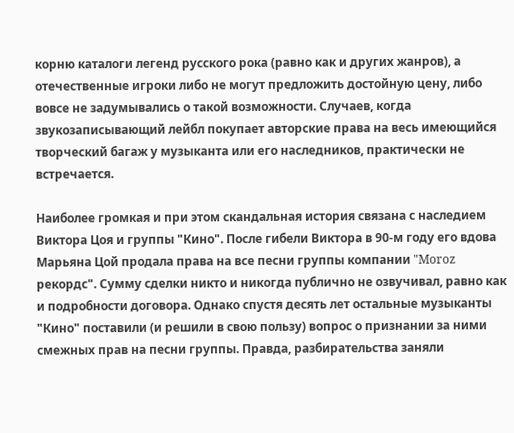корню каталоги легенд русского рока (равно как и других жанров), а отечественные игроки либо не могут предложить достойную цену, либо вовсе не задумывались о такой возможности. Случаев, когда звукозаписывающий лейбл покупает авторские права на весь имеющийся творческий багаж у музыканта или его наследников, практически не встречается.

Наиболее громкая и при этом скандальная история связана с наследием Виктора Цоя и группы "Кино". После гибели Виктора в 90-м году его вдова Марьяна Цой продала права на все песни группы компании "Moroz рекордс". Сумму сделки никто и никогда публично не озвучивал, равно как и подробности договора. Однако спустя десять лет остальные музыканты "Кино" поставили (и решили в свою пользу) вопрос о признании за ними смежных прав на песни группы. Правда, разбирательства заняли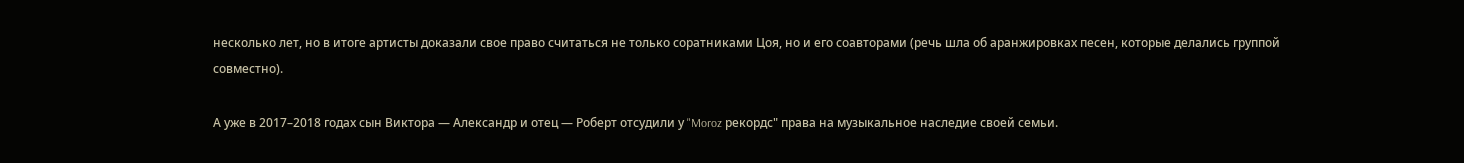несколько лет, но в итоге артисты доказали свое право считаться не только соратниками Цоя, но и его соавторами (речь шла об аранжировках песен, которые делались группой совместно).

А уже в 2017–2018 годах сын Виктора — Александр и отец — Роберт отсудили у "Moroz рекордc" права на музыкальное наследие своей семьи.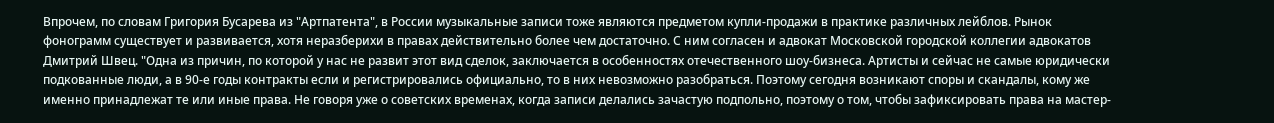Впрочем, по словам Григория Бусарева из "Артпатента", в России музыкальные записи тоже являются предметом купли-продажи в практике различных лейблов. Рынок фонограмм существует и развивается, хотя неразберихи в правах действительно более чем достаточно. С ним согласен и адвокат Московской городской коллегии адвокатов Дмитрий Швец. "Одна из причин, по которой у нас не развит этот вид сделок, заключается в особенностях отечественного шоу-бизнеса. Артисты и сейчас не самые юридически подкованные люди, а в 90-е годы контракты если и регистрировались официально, то в них невозможно разобраться. Поэтому сегодня возникают споры и скандалы, кому же именно принадлежат те или иные права. Не говоря уже о советских временах, когда записи делались зачастую подпольно, поэтому о том, чтобы зафиксировать права на мастер-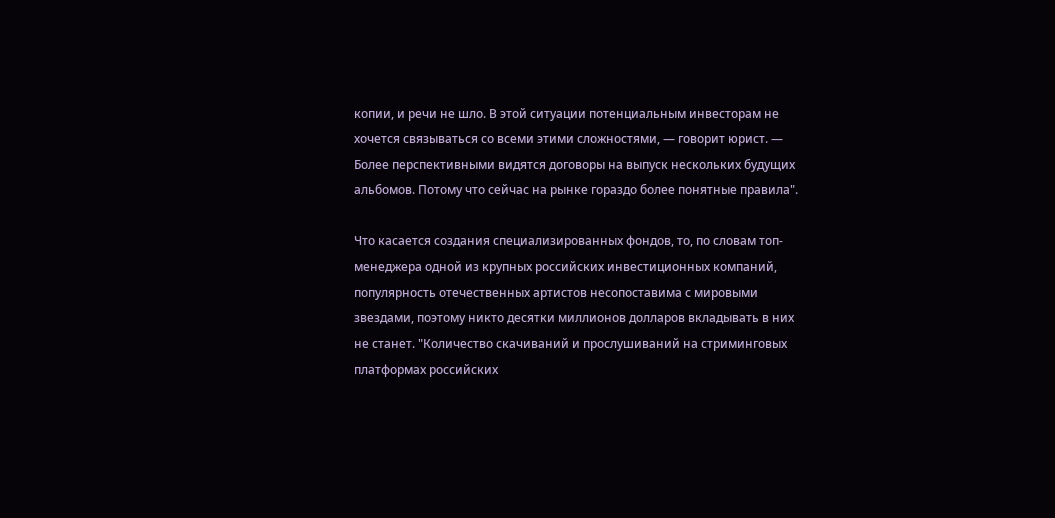копии, и речи не шло. В этой ситуации потенциальным инвесторам не хочется связываться со всеми этими сложностями, — говорит юрист. — Более перспективными видятся договоры на выпуск нескольких будущих альбомов. Потому что сейчас на рынке гораздо более понятные правила".

Что касается создания специализированных фондов, то, по словам топ-менеджера одной из крупных российских инвестиционных компаний, популярность отечественных артистов несопоставима с мировыми звездами, поэтому никто десятки миллионов долларов вкладывать в них не станет. "Количество скачиваний и прослушиваний на стриминговых платформах российских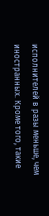исполнителей в разы меньше, чем иностранных. Кроме того, такие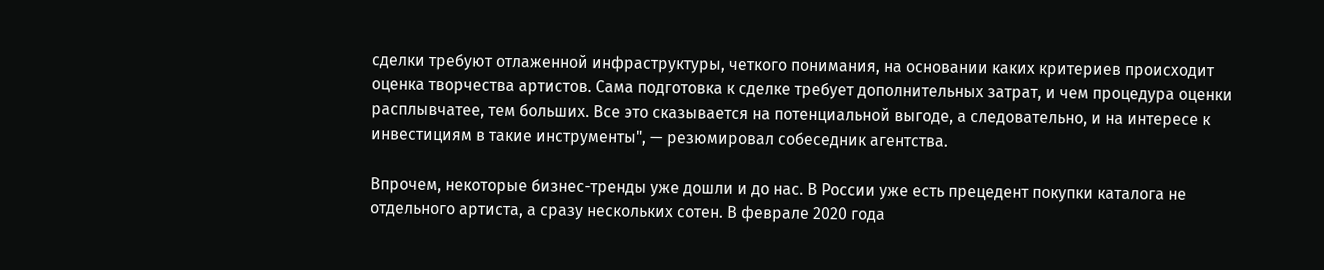сделки требуют отлаженной инфраструктуры, четкого понимания, на основании каких критериев происходит оценка творчества артистов. Сама подготовка к сделке требует дополнительных затрат, и чем процедура оценки расплывчатее, тем больших. Все это сказывается на потенциальной выгоде, а следовательно, и на интересе к инвестициям в такие инструменты", — резюмировал собеседник агентства.

Впрочем, некоторые бизнес-тренды уже дошли и до нас. В России уже есть прецедент покупки каталога не отдельного артиста, а сразу нескольких сотен. В феврале 2020 года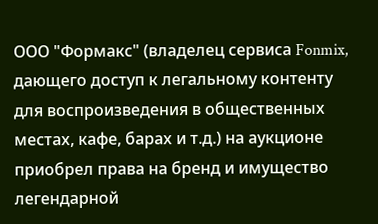ООО "Формакс" (владелец сервиса Fonmix, дающего доступ к легальному контенту для воспроизведения в общественных местах, кафе, барах и т.д.) на аукционе приобрел права на бренд и имущество легендарной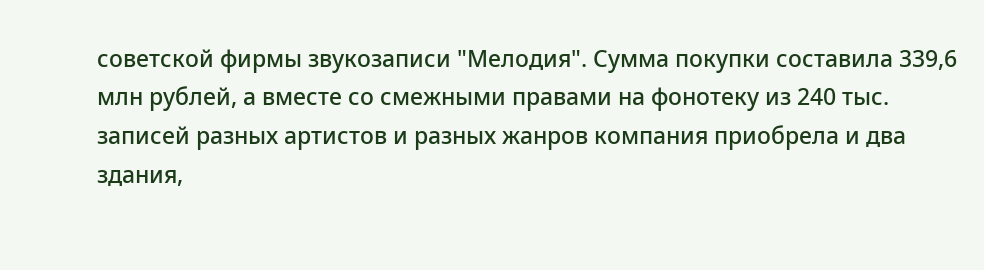советской фирмы звукозаписи "Мелодия". Сумма покупки составила 339,6 млн рублей, а вместе со смежными правами на фонотеку из 240 тыс. записей разных артистов и разных жанров компания приобрела и два здания,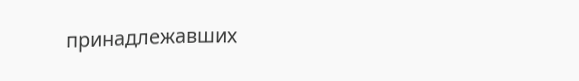принадлежавших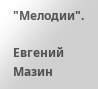"Мелодии".

Евгений Мазин